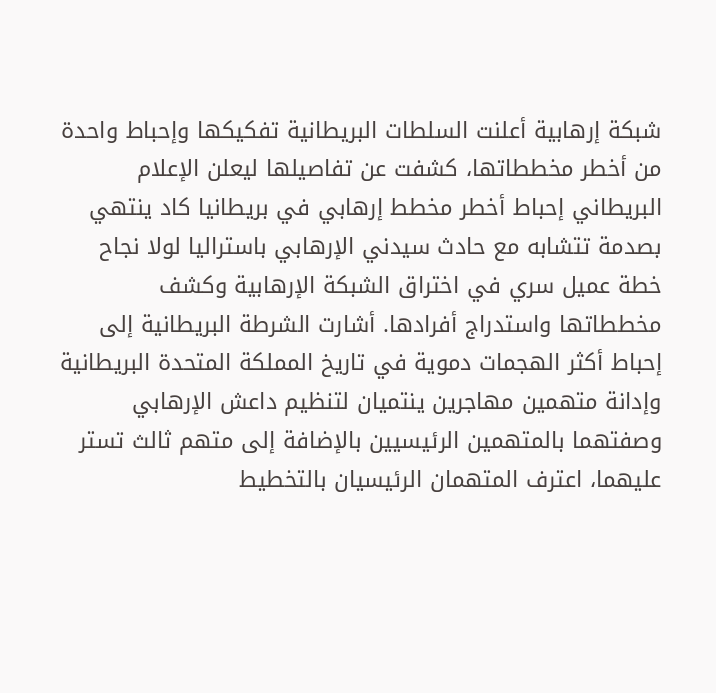شبكة إرهابية أعلنت السلطات البريطانية تفكيكها وإحباط واحدة من أخطر مخططاتها، كشفت عن تفاصيلها ليعلن الإعلام البريطاني إحباط أخطر مخطط إرهابي في بريطانيا كاد ينتهي بصدمة تتشابه مع حادث سيدني الإرهابي باستراليا لولا نجاح خطة عميل سري في اختراق الشبكة الإرهابية وكشف مخططاتها واستدراج أفرادها. أشارت الشرطة البريطانية إلى إحباط أكثر الهجمات دموية في تاريخ المملكة المتحدة البريطانية وإدانة متهمين مهاجرين ينتميان لتنظيم داعش الإرهابي وصفتهما بالمتهمين الرئيسيين بالإضافة إلى متهم ثالث تستر عليهما، اعترف المتهمان الرئيسيان بالتخطيط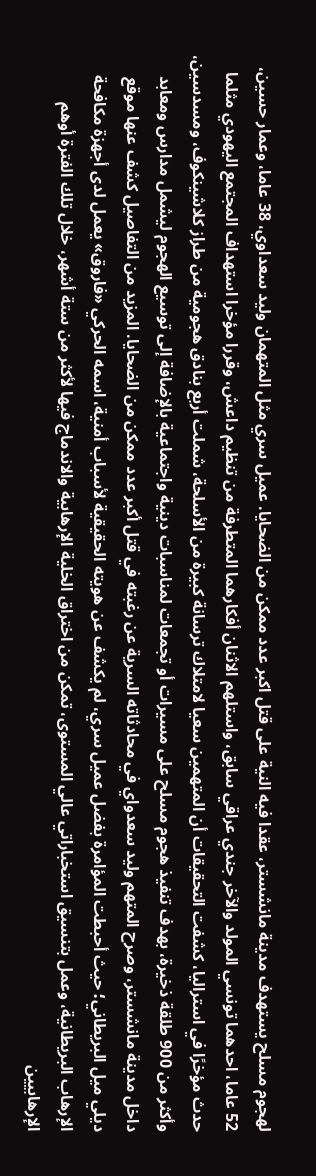لهجوم مسلح يستهدف مدينة مانشستر، عقدا فيه النية على قتل اكبر عدد ممكن من الضحايا. عميل سري مثل المتهمان وليد سعداوي، 38 عاما، وعمار حسين، 52 عاما، احدهما تونسي المولد والآخر جندي عراقي سابق، واستلهم الاثنان أفكارهما المتطرفة من تنظيم داعش، وقررا مؤخرا استهداف المجتمع اليهودي مثلما حدث مؤخرًا في استراليا، كشفت التحقيقات أن المتهمين سعيا لامتلاك ترسانة كبيرة من الأسلحة، شملت أربع بنادق هجومية من طراز كلاشينكوف، ومسدسين، وأكثر من 900 طلقة ذخيرة، بهدف تنفيذ هجوم مسلح على مسيرات أو تجمعات لمناسبات دينية واجتماعية بالإضافة إلى توسيع الهجوم ليشمل مدارس ومعابد داخل مدينة مانشستر، وصرح المتهم وليد سعدواي في محادثاته السرية عن رغبته في قتل أكبر عدد ممكن من الضحايا. المزيد من التفاصيل كشف عنها موقع ديلي ميل البريطاني؛ حيث أحبطت المؤامرة بفضل عميل سري، لم يكشف عن هويته الحقيقية لأسباب أمنية، اسمه الحركي «فاروق» يعمل لدى أجهزة مكافحة الإرهاب البريطانية، وعمل بتنسيق استخباراتي عالي المستوى، تمكن من اختراق الخلية الإرهابية والاندماج فيها لأكثر من ستة أشهر، خلال تلك الفترة أوهم الإرهابيين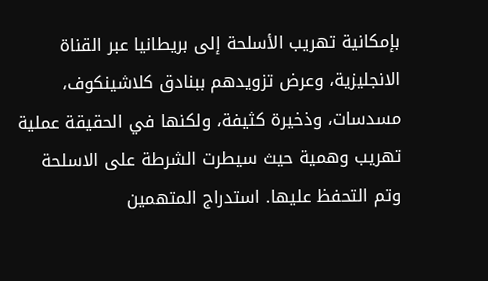بإمكانية تهريب الأسلحة إلى بريطانيا عبر القناة الانجليزية، وعرض تزويدهم ببنادق كلاشينكوف، مسدسات، وذخيرة كثيفة، ولكنها في الحقيقة عملية تهريب وهمية حيث سيطرت الشرطة على الاسلحة وتم التحفظ عليها. استدراج المتهمين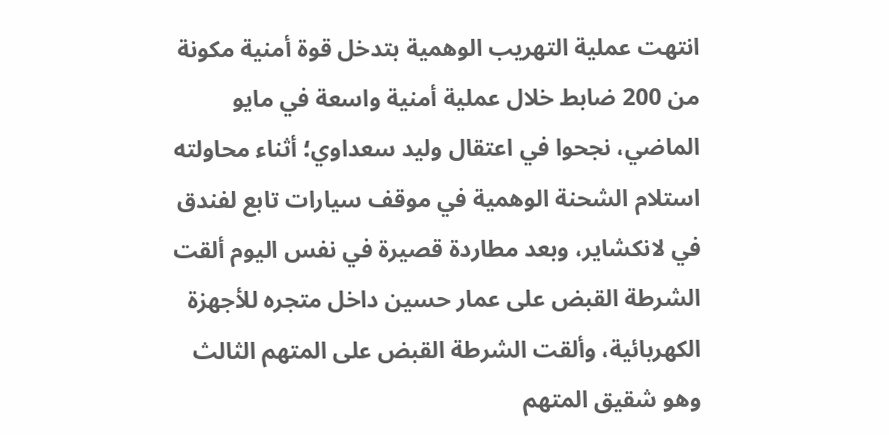انتهت عملية التهريب الوهمية بتدخل قوة أمنية مكونة من 200 ضابط خلال عملية أمنية واسعة في مايو الماضي، نجحوا في اعتقال وليد سعداوي؛ أثناء محاولته استلام الشحنة الوهمية في موقف سيارات تابع لفندق في لانكشاير، وبعد مطاردة قصيرة في نفس اليوم ألقت الشرطة القبض على عمار حسين داخل متجره للأجهزة الكهربائية، وألقت الشرطة القبض على المتهم الثالث وهو شقيق المتهم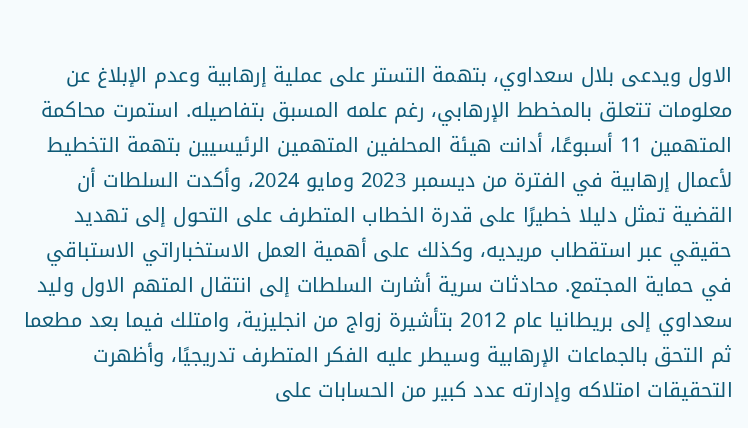الاول ويدعى بلال سعداوي، بتهمة التستر على عملية إرهابية وعدم الإبلاغ عن معلومات تتعلق بالمخطط الإرهابي، رغم علمه المسبق بتفاصيله. استمرت محاكمة المتهمين 11 أسبوعًا، أدانت هيئة المحلفين المتهمين الرئيسيين بتهمة التخطيط لأعمال إرهابية في الفترة من ديسمبر 2023 ومايو 2024، وأكدت السلطات أن القضية تمثل دليلا خطيرًا على قدرة الخطاب المتطرف على التحول إلى تهديد حقيقي عبر استقطاب مريديه، وكذلك على أهمية العمل الاستخباراتي الاستباقي في حماية المجتمع. محادثات سرية أشارت السلطات إلى انتقال المتهم الاول وليد سعداوي إلى بريطانيا عام 2012 بتأشيرة زواج من انجليزية، وامتلك فيما بعد مطعما ثم التحق بالجماعات الإرهابية وسيطر عليه الفكر المتطرف تدريجيًا، وأظهرت التحقيقات امتلاكه وإدارته عدد كبير من الحسابات على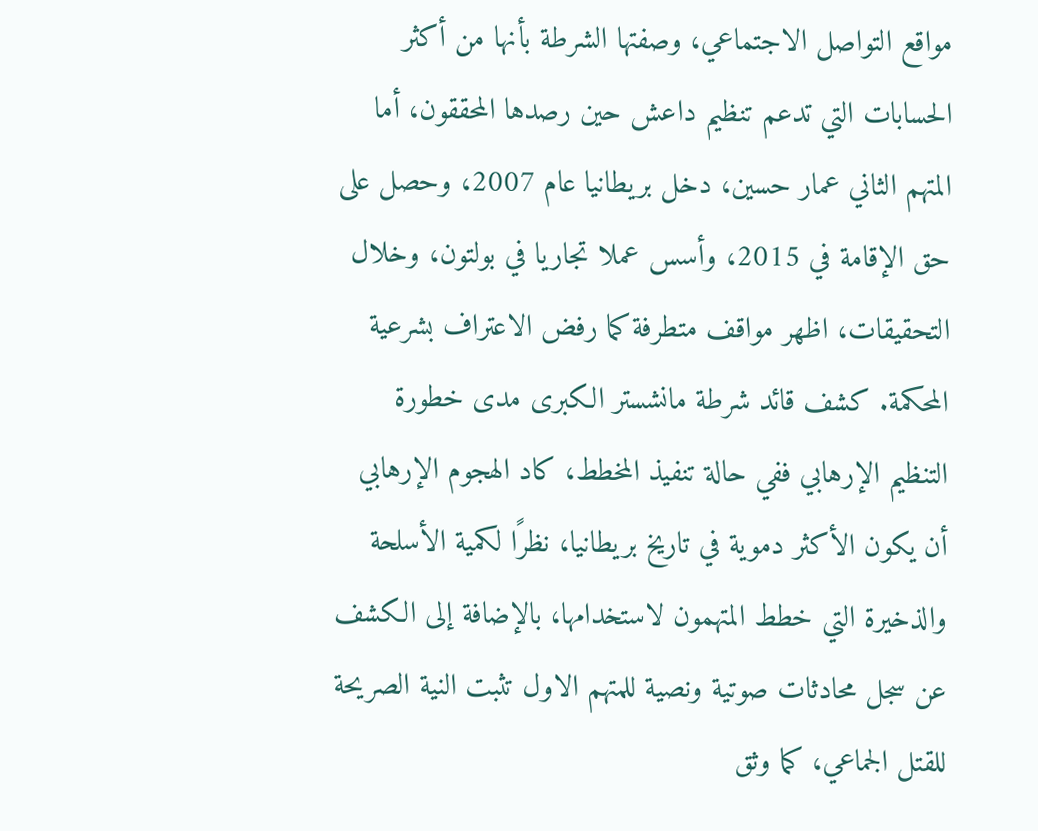مواقع التواصل الاجتماعي، وصفتها الشرطة بأنها من أكثر الحسابات التي تدعم تنظيم داعش حين رصدها المحققون، أما المتهم الثاني عمار حسين، دخل بريطانيا عام 2007، وحصل على حق الإقامة في 2015، وأسس عملا تجاريا في بولتون، وخلال التحقيقات، اظهر مواقف متطرفة كما رفض الاعتراف بشرعية المحكمة. كشف قائد شرطة مانشستر الكبرى مدى خطورة التنظيم الإرهابي ففي حالة تنفيذ المخطط، كاد الهجوم الإرهابي أن يكون الأكثر دموية في تاريخ بريطانيا، نظرًا لكمية الأسلحة والذخيرة التي خطط المتهمون لاستخدامها، بالإضافة إلى الكشف عن سجل محادثات صوتية ونصية للمتهم الاول تثبت النية الصريحة للقتل الجماعي، كما وثق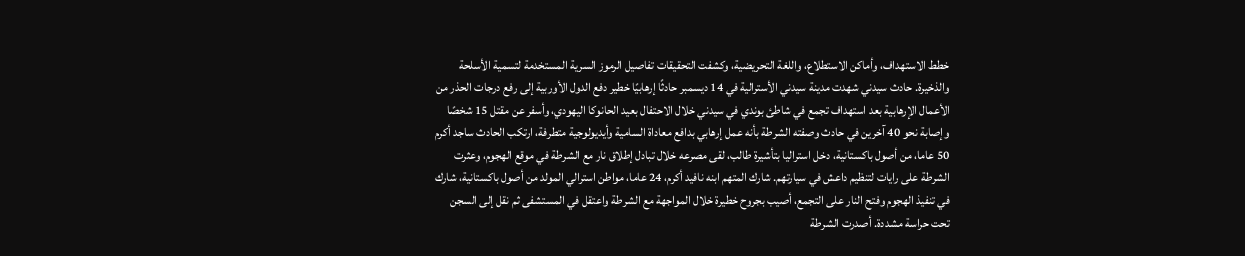خطط الاستهداف، وأماكن الاستطلاع، واللغة التحريضية، وكشفت التحقيقات تفاصيل الرموز السرية المستخدمة لتسمية الأسلحة والذخيرة. حادث سيدني شهدت مدينة سيدني الأسترالية في 14 ديسمبر حادثًا إرهابيًا خطير دفع الدول الأوربية إلى رفع درجات الحذر من الأعمال الإرهابية بعد استهداف تجمع في شاطئ بوندي في سيدني خلال الاحتفال بعيد الحانوكا اليهودي، وأسفر عن مقتل 15 شخصًا وإصابة نحو 40 آخرين في حادث وصفته الشرطة بأنه عمل إرهابي بدافع معاداة السامية وأيديولوجية متطرفة، ارتكب الحادث ساجد أكرم 50 عاما، من أصول باكستانية، دخل استراليا بتأشيرة طالب، لقى مصرعه خلال تبادل إطلاق نار مع الشرطة في موقع الهجوم، وعثرت الشرطة على رايات لتنظيم داعش في سيارتهم. شارك المتهم ابنه نافيد أكرم، 24 عاما، مواطن استرالي المولد من أصول باكستانية، شارك في تنفيذ الهجوم وفتح النار على التجمع، أصيب بجروح خطيرة خلال المواجهة مع الشرطة واعتقل في المستشفى ثم نقل إلى السجن تحت حراسة مشددة. أصدرت الشرطة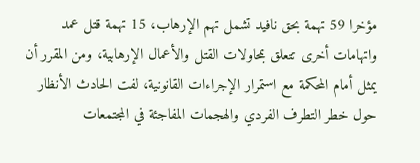مؤخرا 59 تهمة بحق نافيد تشمل تهم الإرهاب، 15 تهمة قتل عمد واتهامات أخرى تتعلق بمحاولات القتل والأعمال الإرهابية، ومن المقرر أن يمثل أمام المحكمة مع استمرار الإجراءات القانونية، لفت الحادث الأنظار حول خطر التطرف الفردي والهجمات المفاجئة في المجتمعات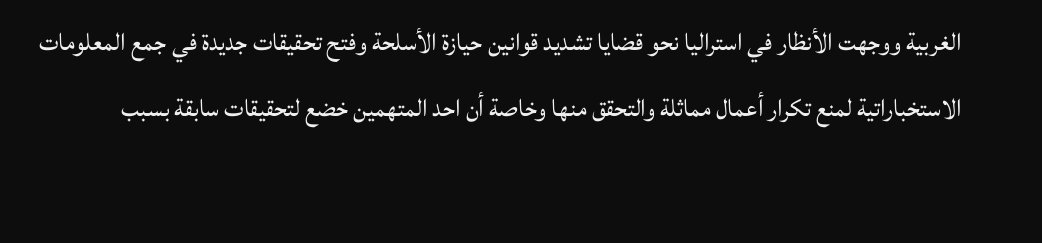الغربية ووجهت الأنظار في استراليا نحو قضايا تشديد قوانين حيازة الأسلحة وفتح تحقيقات جديدة في جمع المعلومات الاستخباراتية لمنع تكرار أعمال مماثلة والتحقق منها وخاصة أن احد المتهمين خضع لتحقيقات سابقة بسبب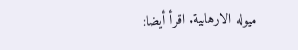ميوله الارهابية. اقرأ أيضا: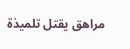مراهق يقتل تلميذة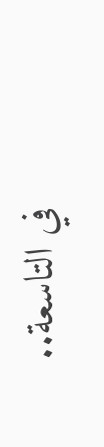في التاسعة..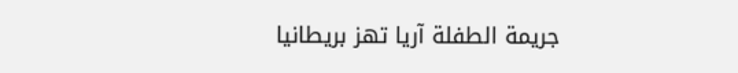جريمة الطفلة آريا تهز بريطانيا